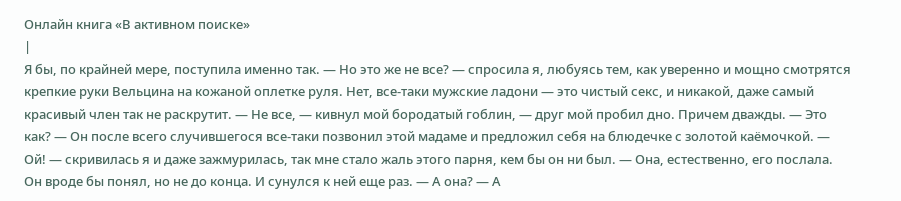Онлайн книга «В активном поиске»
|
Я бы, по крайней мере, поступила именно так. — Но это же не все? — спросила я, любуясь тем, как уверенно и мощно смотрятся крепкие руки Вельцина на кожаной оплетке руля. Нет, все-таки мужские ладони — это чистый секс, и никакой, даже самый красивый член так не раскрутит. — Не все, — кивнул мой бородатый гоблин, — друг мой пробил дно. Причем дважды. — Это как? — Он после всего случившегося все-таки позвонил этой мадаме и предложил себя на блюдечке с золотой каёмочкой. — Ой! — скривилась я и даже зажмурилась, так мне стало жаль этого парня, кем бы он ни был. — Она, естественно, его послала. Он вроде бы понял, но не до конца. И сунулся к ней еще раз. — А она? — А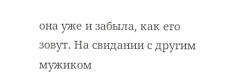она уже и забыла, как его зовут. На свидании с другим мужиком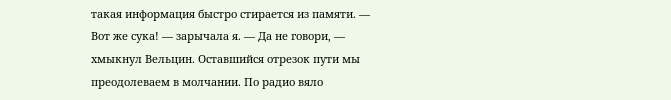такая информация быстро стирается из памяти. — Вот же сука! — зарычала я. — Да не говори, — хмыкнул Вельцин. Оставшийся отрезок пути мы преодолеваем в молчании. По радио вяло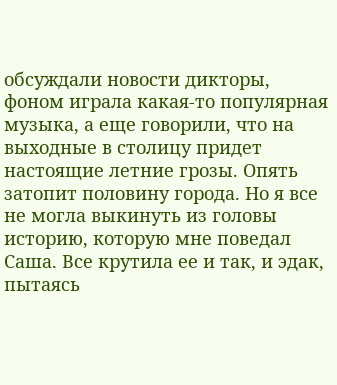обсуждали новости дикторы, фоном играла какая-то популярная музыка, а еще говорили, что на выходные в столицу придет настоящие летние грозы. Опять затопит половину города. Но я все не могла выкинуть из головы историю, которую мне поведал Саша. Все крутила ее и так, и эдак, пытаясь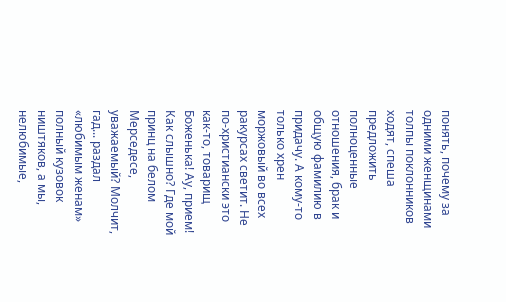понять, почему за одними женщинами толпы поклонников ходят, спеша предложить полноценные отношения, брак и общую фамилию в придачу. А кому-то только хрен моржовый во всех ракурсах светит. Не по-христиански это как-то, товарищ Боженька! Ау, прием! Как слышно? Где мой принц на белом Мерседесе, уважаемый? Молчит, гад... раздал «любимым женам» полный кузовок ништяков, а мы, нелюбимые,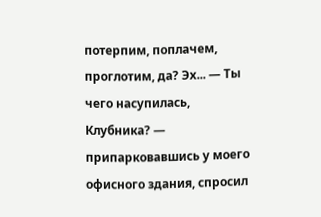потерпим, поплачем, проглотим, да? Эх... — Ты чего насупилась, Клубника? — припарковавшись у моего офисного здания, спросил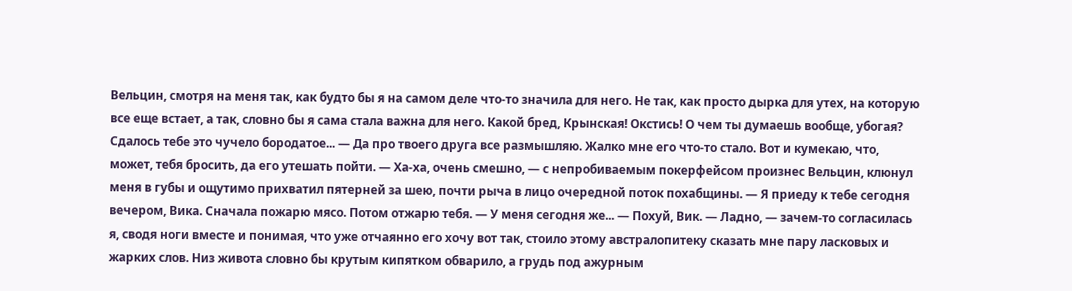Вельцин, смотря на меня так, как будто бы я на самом деле что-то значила для него. Не так, как просто дырка для утех, на которую все еще встает, а так, словно бы я сама стала важна для него. Какой бред, Крынская! Окстись! О чем ты думаешь вообще, убогая? Сдалось тебе это чучело бородатое... — Да про твоего друга все размышляю. Жалко мне его что-то стало. Вот и кумекаю, что, может, тебя бросить, да его утешать пойти. — Ха-ха, очень смешно, — с непробиваемым покерфейсом произнес Вельцин, клюнул меня в губы и ощутимо прихватил пятерней за шею, почти рыча в лицо очередной поток похабщины. — Я приеду к тебе сегодня вечером, Вика. Сначала пожарю мясо. Потом отжарю тебя. — У меня сегодня же... — Похуй, Вик. — Ладно, — зачем-то согласилась я, сводя ноги вместе и понимая, что уже отчаянно его хочу вот так, стоило этому австралопитеку сказать мне пару ласковых и жарких слов. Низ живота словно бы крутым кипятком обварило, а грудь под ажурным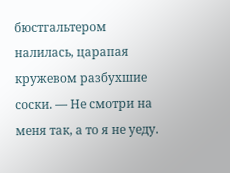бюстгальтером налилась, царапая кружевом разбухшие соски. — Не смотри на меня так, а то я не уеду.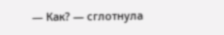— Как? — сглотнула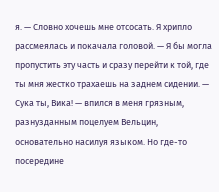я. — Словно хочешь мне отсосать. Я хрипло рассмеялась и покачала головой. — Я бы могла пропустить эту часть и сразу перейти к той, где ты мня жестко трахаешь на заднем сидении. — Сука ты, Вика! — впился в меня грязным, разнузданным поцелуем Вельцин, основательно насилуя языком. Но где-то посередине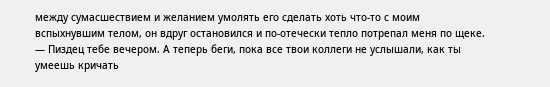между сумасшествием и желанием умолять его сделать хоть что-то с моим вспыхнувшим телом, он вдруг остановился и по-отечески тепло потрепал меня по щеке. — Пиздец тебе вечером. А теперь беги, пока все твои коллеги не услышали, как ты умеешь кричать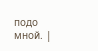подо мной. |